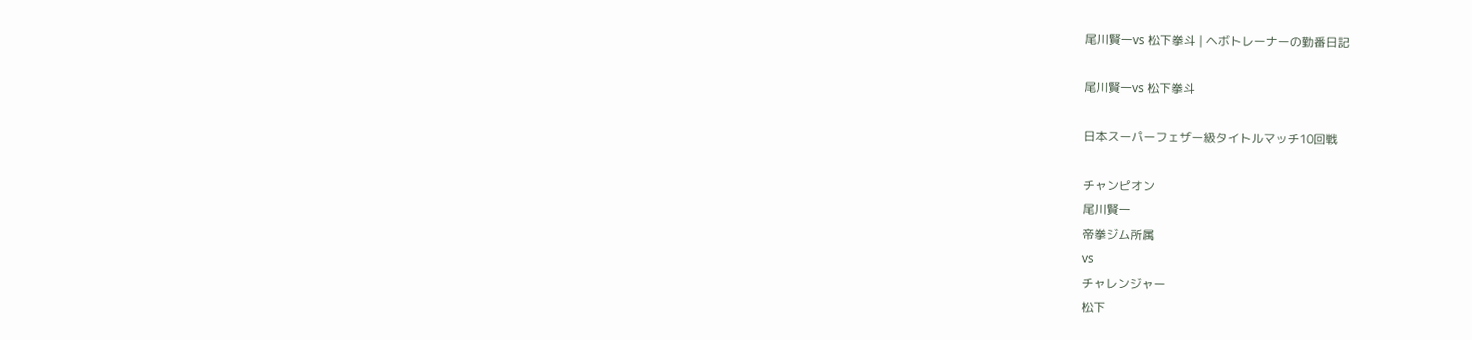尾川賢一vs 松下拳斗 | ヘボトレーナーの勤番日記

尾川賢一vs 松下拳斗

日本スーパーフェザー級タイトルマッチ10回戦

チャンピオン
尾川賢一
帝拳ジム所属
vs
チャレンジャー
松下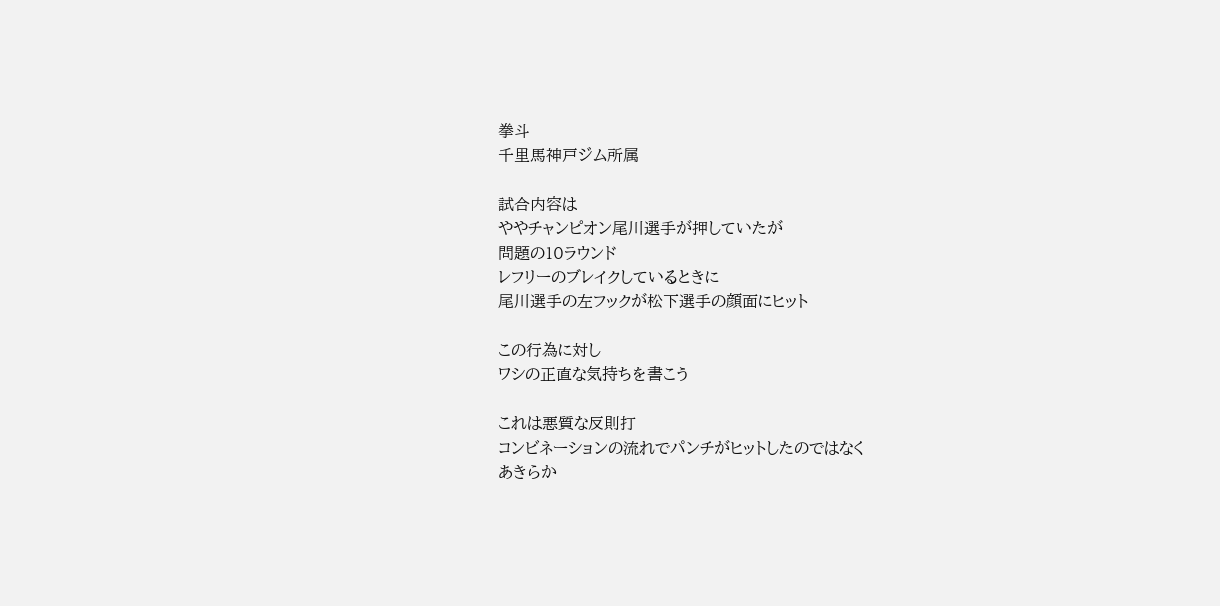拳斗
千里馬神戸ジム所属

試合内容は
ややチャンピオン尾川選手が押していたが
問題の10ラウンド
レフリーのブレイクしているときに
尾川選手の左フックが松下選手の顔面にヒット

この行為に対し
ワシの正直な気持ちを書こう

これは悪質な反則打
コンビネーションの流れでパンチがヒットしたのではなく
あきらか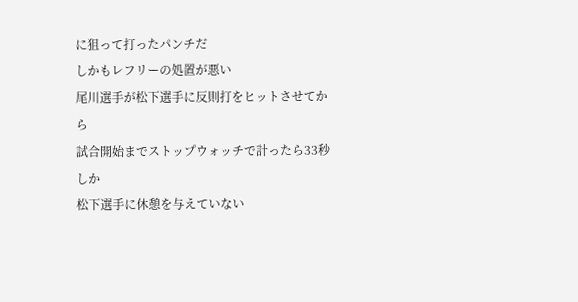に狙って打ったパンチだ
しかもレフリーの処置が悪い
尾川選手が松下選手に反則打をヒットさせてから
試合開始までストップウォッチで計ったら33秒しか
松下選手に休憩を与えていない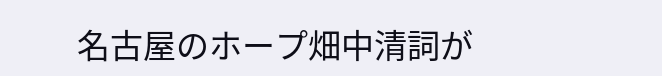名古屋のホープ畑中清詞が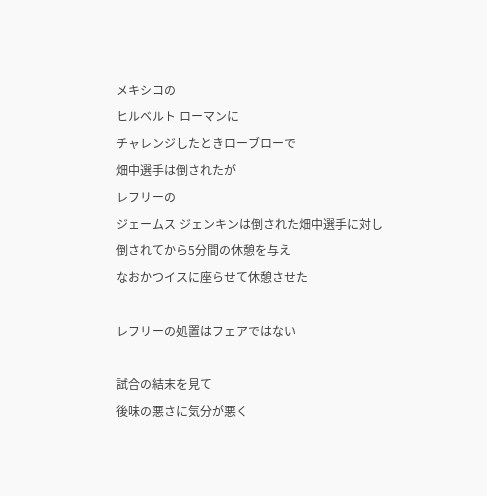メキシコの
ヒルベルト ローマンに
チャレンジしたときローブローで
畑中選手は倒されたが
レフリーの
ジェームス ジェンキンは倒された畑中選手に対し
倒されてから5分間の休憩を与え
なおかつイスに座らせて休憩させた

レフリーの処置はフェアではない

試合の結末を見て
後味の悪さに気分が悪く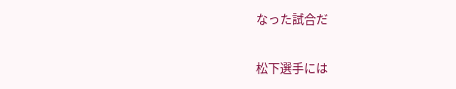なった試合だ

松下選手には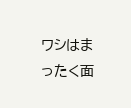ワシはまったく面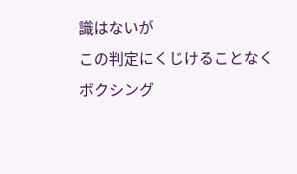識はないが
この判定にくじけることなく
ボクシング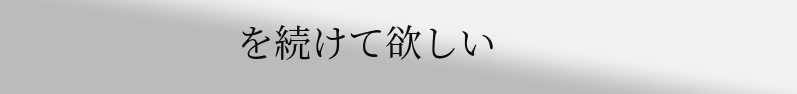を続けて欲しい